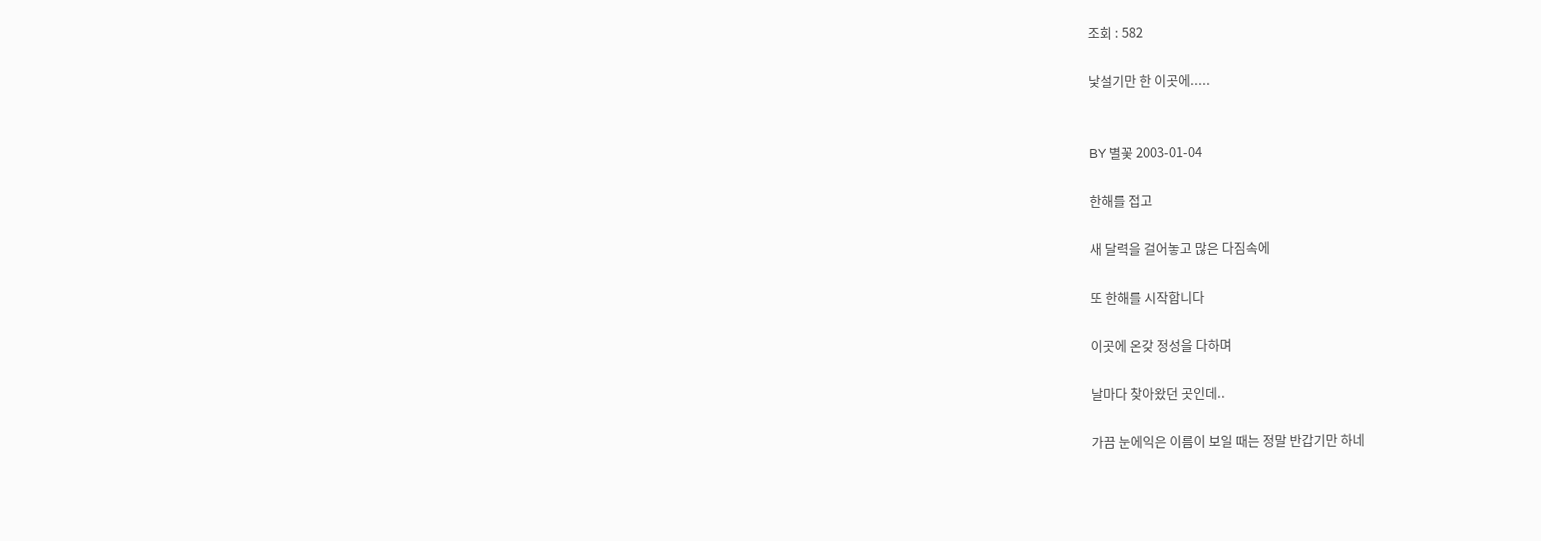조회 : 582

낯설기만 한 이곳에.....


BY 별꽃 2003-01-04

한해를 접고

새 달력을 걸어놓고 많은 다짐속에

또 한해를 시작합니다

이곳에 온갖 정성을 다하며

날마다 찾아왔던 곳인데..

가끔 눈에익은 이름이 보일 때는 정말 반갑기만 하네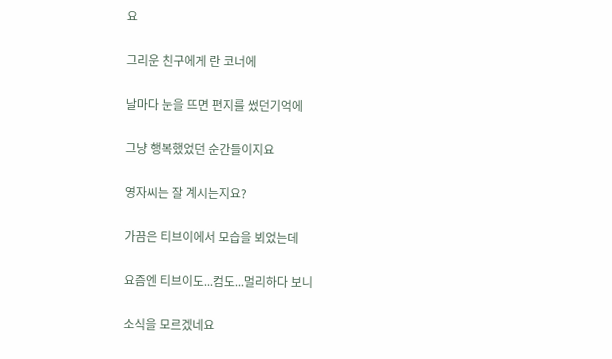요

그리운 친구에게 란 코너에

날마다 눈을 뜨면 편지를 썼던기억에

그냥 행복했었던 순간들이지요

영자씨는 잘 계시는지요?

가끔은 티브이에서 모습을 뵈었는데

요즘엔 티브이도...컴도...멀리하다 보니

소식을 모르겠네요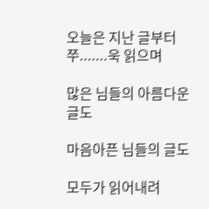오늘은 지난 글부터 쭈.......욱 읽으며

많은 님들의 아름다운 글도

마음아픈 님들의 글도

모두가 읽어내려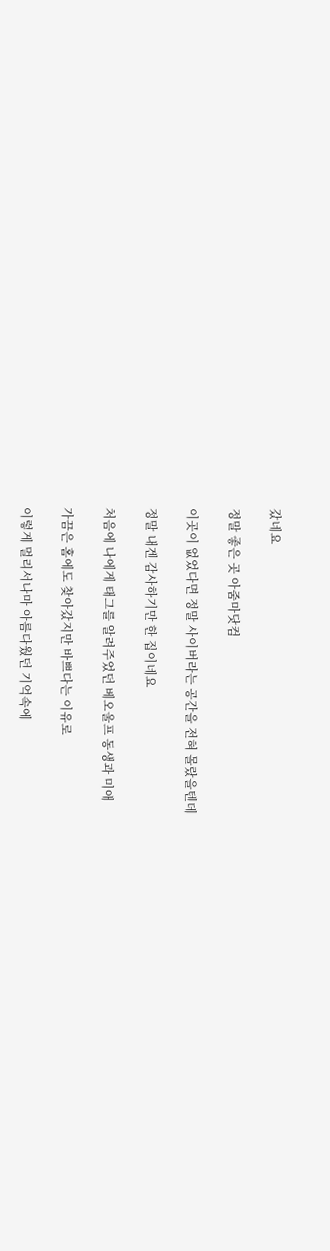갔네요

정말 좋은 곳 아줌마닷컴

이곳이 없었다면 정말 사이버라는 공간을 전혀 몰랐을텐데

정말 내겐 감사하기만 한 집이네요

처음에 나에게 태그를 알려주었던 베오울프 동생과 미애

가끔은 홈에도 찾아갔지만 바쁘다는 이유로

이렇게 멀리서나마 아름다웠던 기억속에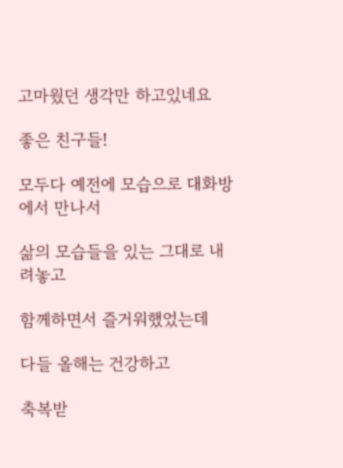고마웠던 생각만 하고있네요

좋은 친구들!

모두다 예전에 모습으로 대화방에서 만나서

삶의 모습들을 있는 그대로 내려놓고

함께하면서 즐거워했었는데

다들 올해는 건강하고

축복받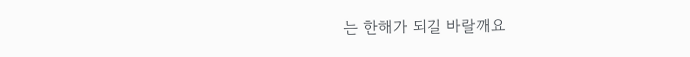는 한해가 되길 바랄깨요